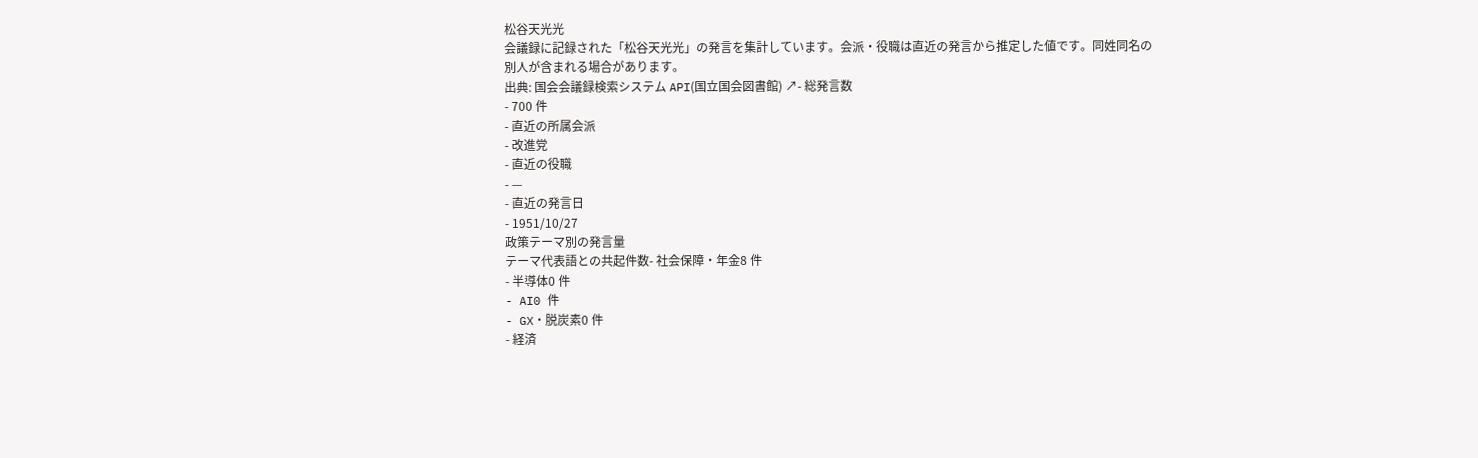松谷天光光
会議録に記録された「松谷天光光」の発言を集計しています。会派・役職は直近の発言から推定した値です。同姓同名の別人が含まれる場合があります。
出典: 国会会議録検索システム API(国立国会図書館) ↗- 総発言数
- 700 件
- 直近の所属会派
- 改進党
- 直近の役職
- —
- 直近の発言日
- 1951/10/27
政策テーマ別の発言量
テーマ代表語との共起件数- 社会保障・年金8 件
- 半導体0 件
- AI0 件
- GX・脱炭素0 件
- 経済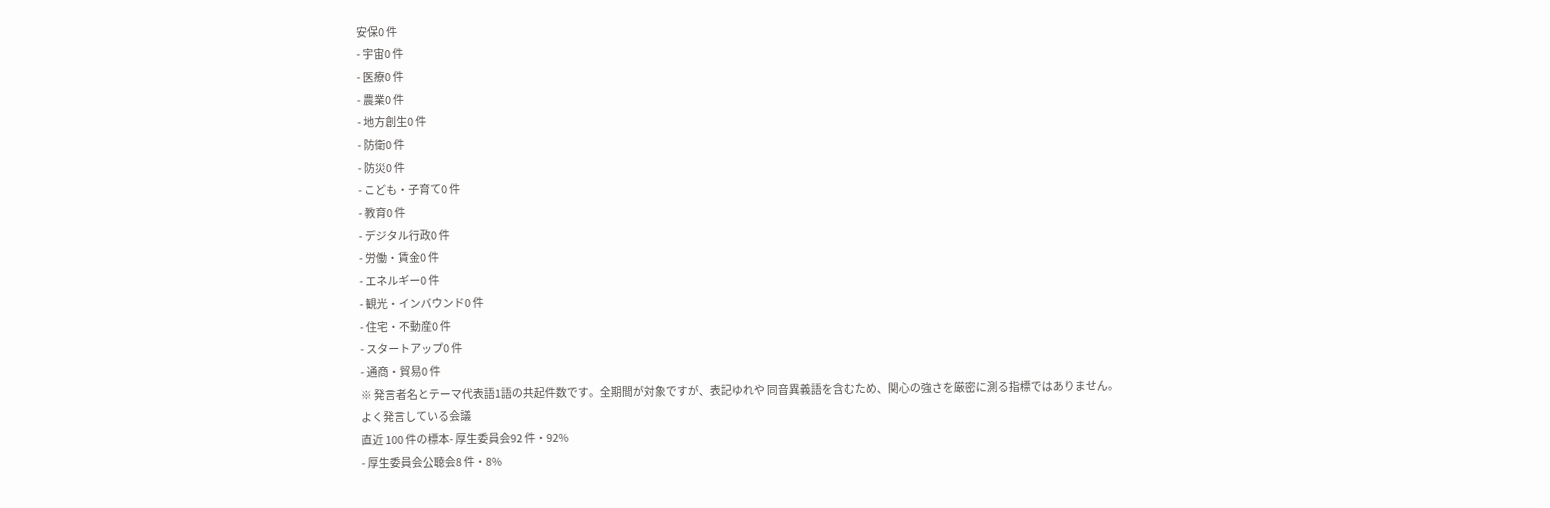安保0 件
- 宇宙0 件
- 医療0 件
- 農業0 件
- 地方創生0 件
- 防衛0 件
- 防災0 件
- こども・子育て0 件
- 教育0 件
- デジタル行政0 件
- 労働・賃金0 件
- エネルギー0 件
- 観光・インバウンド0 件
- 住宅・不動産0 件
- スタートアップ0 件
- 通商・貿易0 件
※ 発言者名とテーマ代表語1語の共起件数です。全期間が対象ですが、表記ゆれや 同音異義語を含むため、関心の強さを厳密に測る指標ではありません。
よく発言している会議
直近 100 件の標本- 厚生委員会92 件・92%
- 厚生委員会公聴会8 件・8%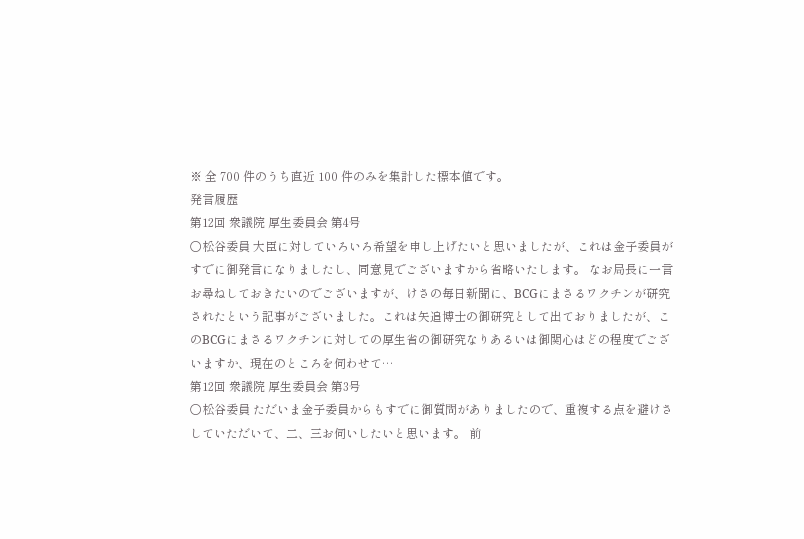※ 全 700 件のうち直近 100 件のみを集計した標本値です。
発言履歴
第12回 衆議院 厚生委員会 第4号
○松谷委員 大臣に対していろいろ希望を申し上げたいと思いましたが、これは金子委員がすでに御発言になりましたし、同意見でございますから省略いたします。 なお局長に一言お尋ねしておきたいのでございますが、けさの毎日新聞に、BCGにまさるワクチンが研究されたという記事がございました。これは矢追博士の御研究として出ておりましたが、このBCGにまさるワクチンに対しての厚生省の御研究なりあるいは御関心はどの程度でございますか、現在のところを伺わせて…
第12回 衆議院 厚生委員会 第3号
○松谷委員 ただいま金子委員からもすでに御質問がありましたので、重複する点を避けさしていただいて、二、三お伺いしたいと思います。 前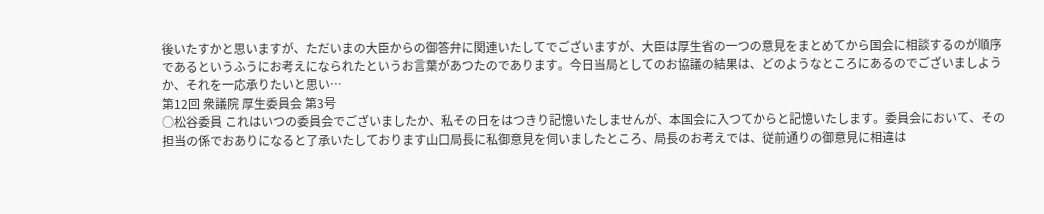後いたすかと思いますが、ただいまの大臣からの御答弁に関連いたしてでございますが、大臣は厚生省の一つの意見をまとめてから国会に相談するのが順序であるというふうにお考えになられたというお言葉があつたのであります。今日当局としてのお協議の結果は、どのようなところにあるのでございましようか、それを一応承りたいと思い…
第12回 衆議院 厚生委員会 第3号
○松谷委員 これはいつの委員会でございましたか、私その日をはつきり記憶いたしませんが、本国会に入つてからと記憶いたします。委員会において、その担当の係でおありになると了承いたしております山口局長に私御意見を伺いましたところ、局長のお考えでは、従前通りの御意見に相違は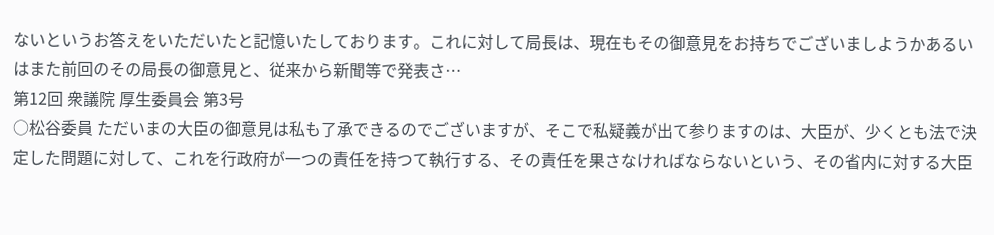ないというお答えをいただいたと記憶いたしております。これに対して局長は、現在もその御意見をお持ちでございましようかあるいはまた前回のその局長の御意見と、従来から新聞等で発表さ…
第12回 衆議院 厚生委員会 第3号
○松谷委員 ただいまの大臣の御意見は私も了承できるのでございますが、そこで私疑義が出て参りますのは、大臣が、少くとも法で決定した問題に対して、これを行政府が一つの責任を持つて執行する、その責任を果さなければならないという、その省内に対する大臣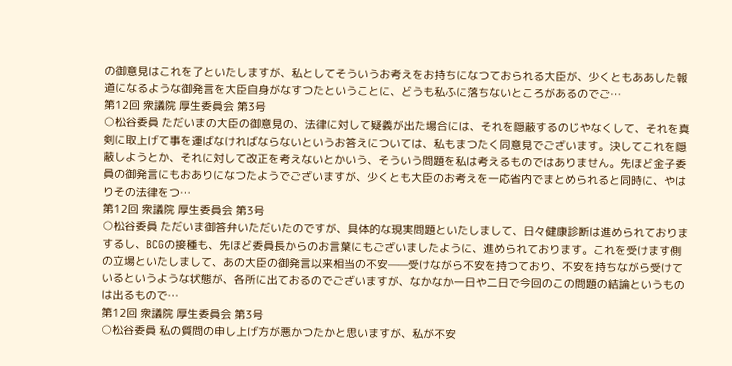の御意見はこれを了といたしますが、私としてそういうお考えをお持ちになつておられる大臣が、少くともああした報道になるような御発言を大臣自身がなすつたということに、どうも私ふに落ちないところがあるのでご…
第12回 衆議院 厚生委員会 第3号
○松谷委員 ただいまの大臣の御意見の、法律に対して疑義が出た場合には、それを隠蔽するのじやなくして、それを真剣に取上げて事を運ばなければならないというお答えについては、私もまつたく同意見でございます。決してこれを隠蔽しようとか、それに対して改正を考えないとかいう、そういう問題を私は考えるものではありません。先ほど金子委員の御発言にもおありになつたようでございますが、少くとも大臣のお考えを一応省内でまとめられると同時に、やはりその法律をつ…
第12回 衆議院 厚生委員会 第3号
○松谷委員 ただいま御答弁いただいたのですが、具体的な現実問題といたしまして、日々健康診断は進められておりまするし、BCGの接種も、先ほど委員長からのお言葉にもございましたように、進められております。これを受けます側の立場といたしまして、あの大臣の御発言以来相当の不安——受けながら不安を持つており、不安を持ちながら受けているというような状態が、各所に出ておるのでございますが、なかなか一日や二日で今回のこの問題の結論というものは出るもので…
第12回 衆議院 厚生委員会 第3号
○松谷委員 私の質問の申し上げ方が悪かつたかと思いますが、私が不安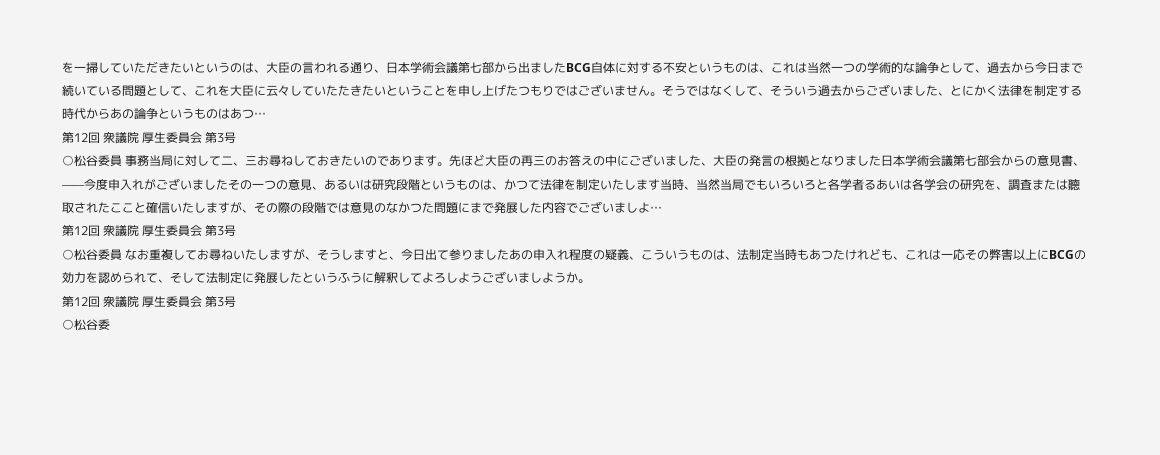を一掃していただきたいというのは、大臣の言われる通り、日本学術会議第七部から出ましたBCG自体に対する不安というものは、これは当然一つの学術的な論争として、過去から今日まで続いている問題として、これを大臣に云々していたたきたいということを申し上げたつもりではございません。そうではなくして、そういう過去からございました、とにかく法律を制定する時代からあの論争というものはあつ…
第12回 衆議院 厚生委員会 第3号
○松谷委員 事務当局に対して二、三お尋ねしておきたいのであります。先ほど大臣の再三のお答えの中にございました、大臣の発言の根拠となりました日本学術会議第七部会からの意見書、——今度申入れがございましたその一つの意見、あるいは研究段階というものは、かつて法律を制定いたします当時、当然当局でもいろいろと各学者るあいは各学会の研究を、調査または聽取されたここと確信いたしますが、その際の段階では意見のなかつた問題にまで発展した内容でございましよ…
第12回 衆議院 厚生委員会 第3号
○松谷委員 なお重複してお尋ねいたしますが、そうしますと、今日出て参りましたあの申入れ程度の疑義、こういうものは、法制定当時もあつたけれども、これは一応その弊害以上にBCGの効力を認められて、そして法制定に発展したというふうに解釈してよろしようございましようか。
第12回 衆議院 厚生委員会 第3号
○松谷委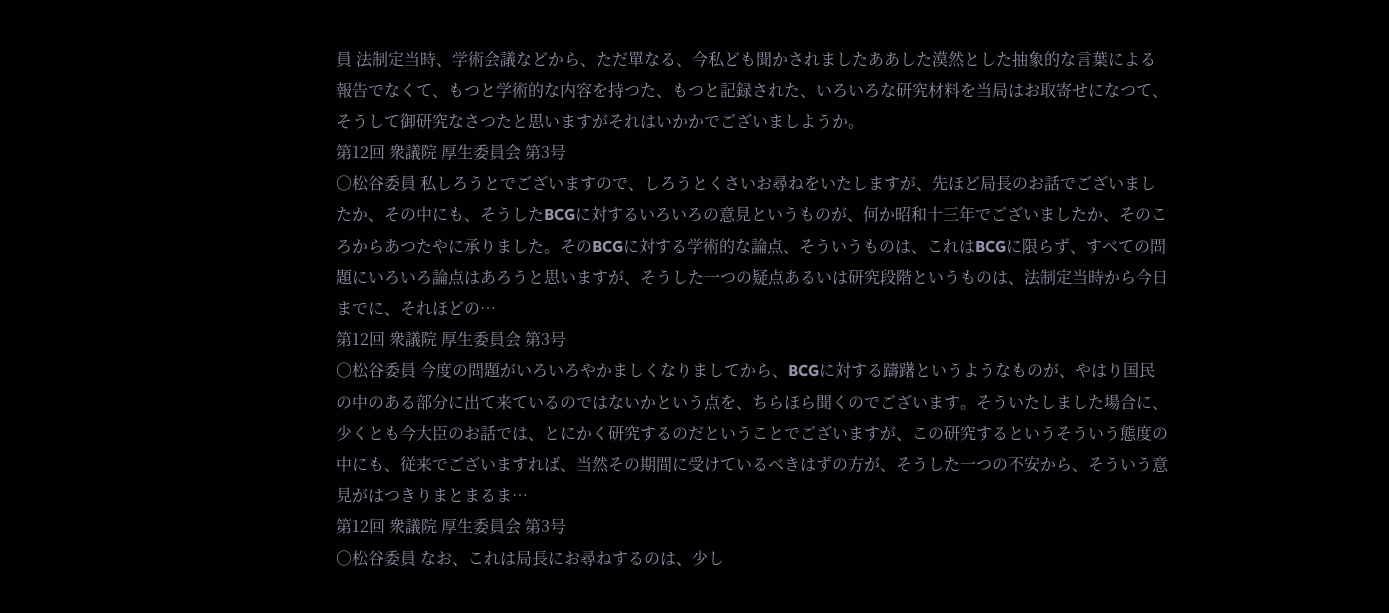員 法制定当時、学術会議などから、ただ單なる、今私ども聞かされましたああした漠然とした抽象的な言葉による報告でなくて、もつと学術的な内容を持つた、もつと記録された、いろいろな研究材料を当局はお取寄せになつて、そうして御研究なさつたと思いますがそれはいかかでございましようか。
第12回 衆議院 厚生委員会 第3号
○松谷委員 私しろうとでございますので、しろうとくさいお尋ねをいたしますが、先ほど局長のお話でございましたか、その中にも、そうしたBCGに対するいろいろの意見というものが、何か昭和十三年でございましたか、そのころからあつたやに承りました。そのBCGに対する学術的な論点、そういうものは、これはBCGに限らず、すべての問題にいろいろ論点はあろうと思いますが、そうした一つの疑点あるいは研究段階というものは、法制定当時から今日までに、それほどの…
第12回 衆議院 厚生委員会 第3号
○松谷委員 今度の問題がいろいろやかましくなりましてから、BCGに対する躊躇というようなものが、やはり国民の中のある部分に出て来ているのではないかという点を、ちらほら聞くのでございます。そういたしました場合に、少くとも今大臣のお話では、とにかく研究するのだということでございますが、この研究するというそういう態度の中にも、従来でございますれば、当然その期間に受けているべきはずの方が、そうした一つの不安から、そういう意見がはつきりまとまるま…
第12回 衆議院 厚生委員会 第3号
○松谷委員 なお、これは局長にお尋ねするのは、少し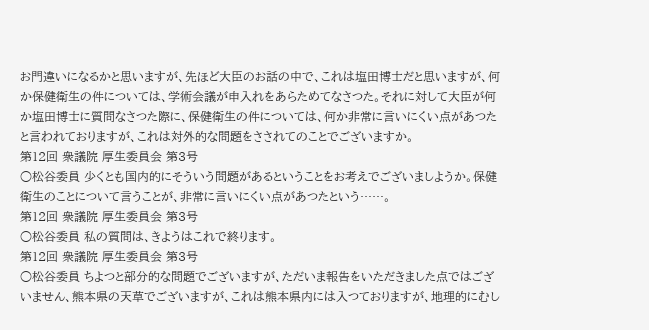お門違いになるかと思いますが、先ほど大臣のお話の中で、これは塩田博士だと思いますが、何か保健衛生の件については、学術会議が申入れをあらためてなさつた。それに対して大臣が何か塩田博士に質問なさつた際に、保健衛生の件については、何か非常に言いにくい点があつたと言われておりますが、これは対外的な問題をさされてのことでございますか。
第12回 衆議院 厚生委員会 第3号
○松谷委員 少くとも国内的にそういう問題があるということをお考えでございましようか。保健衛生のことについて言うことが、非常に言いにくい点があつたという……。
第12回 衆議院 厚生委員会 第3号
○松谷委員 私の質問は、きようはこれで終ります。
第12回 衆議院 厚生委員会 第3号
○松谷委員 ちよつと部分的な問題でございますが、ただいま報告をいただきました点ではございません、熊本県の天草でございますが、これは熊本県内には入つておりますが、地理的にむし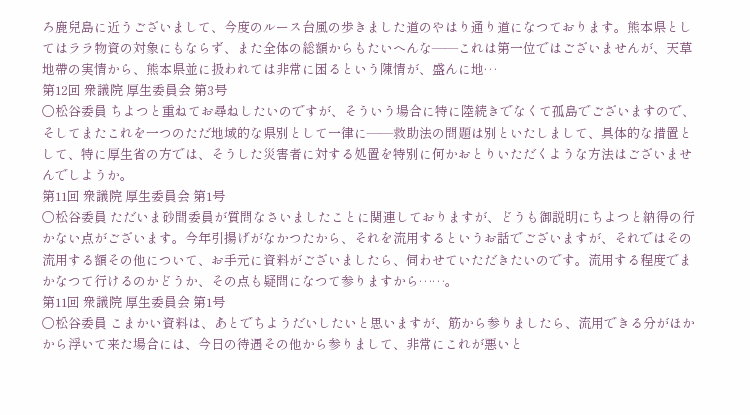ろ鹿兒島に近うございまして、今度のルース台風の歩きました道のやはり通り道になつております。熊本県としてはララ物資の対象にもならず、また全体の総額からもたいへんな——これは第一位ではございませんが、天草地帶の実情から、熊本県並に扱われては非常に困るという陳情が、盛んに地…
第12回 衆議院 厚生委員会 第3号
○松谷委員 ちよつと重ねてお尋ねしたいのですが、そういう場合に特に陸続きでなくて孤島でございますので、そしてまたこれを一つのただ地域的な県別として一律に——救助法の問題は別といたしまして、具体的な措置として、特に厚生省の方では、そうした災害者に対する処置を特別に何かおとりいただくような方法はございませんでしようか。
第11回 衆議院 厚生委員会 第1号
○松谷委員 ただいま砂間委員が質問なさいましたことに関連しておりますが、どうも御説明にちよつと納得の行かない点がございます。今年引揚げがなかつたから、それを流用するというお話でございますが、それではその流用する額その他について、お手元に資料がございましたら、伺わせていただきたいのです。流用する程度でまかなつて行けるのかどうか、その点も疑問になつて参りますから……。
第11回 衆議院 厚生委員会 第1号
○松谷委員 こまかい資料は、あとでちようだいしたいと思いますが、筋から参りましたら、流用できる分がほかから浮いて来た場合には、今日の待遇その他から参りまして、非常にこれが悪いと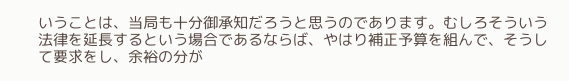いうことは、当局も十分御承知だろうと思うのであります。むしろそういう法律を延長するという場合であるならば、やはり補正予算を組んで、そうして要求をし、余裕の分が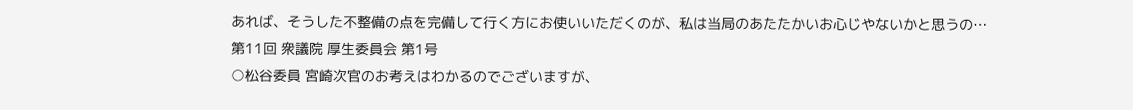あれば、そうした不整備の点を完備して行く方にお使いいただくのが、私は当局のあたたかいお心じやないかと思うの…
第11回 衆議院 厚生委員会 第1号
○松谷委員 宮崎次官のお考えはわかるのでございますが、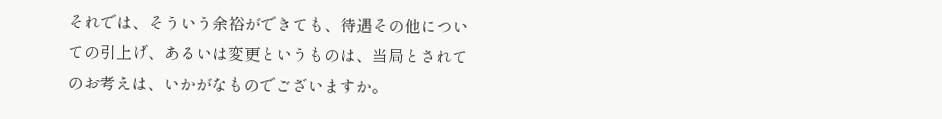それでは、そういう余裕ができても、待遇その他についての引上げ、あるいは変更というものは、当局とされてのお考えは、いかがなものでございますか。